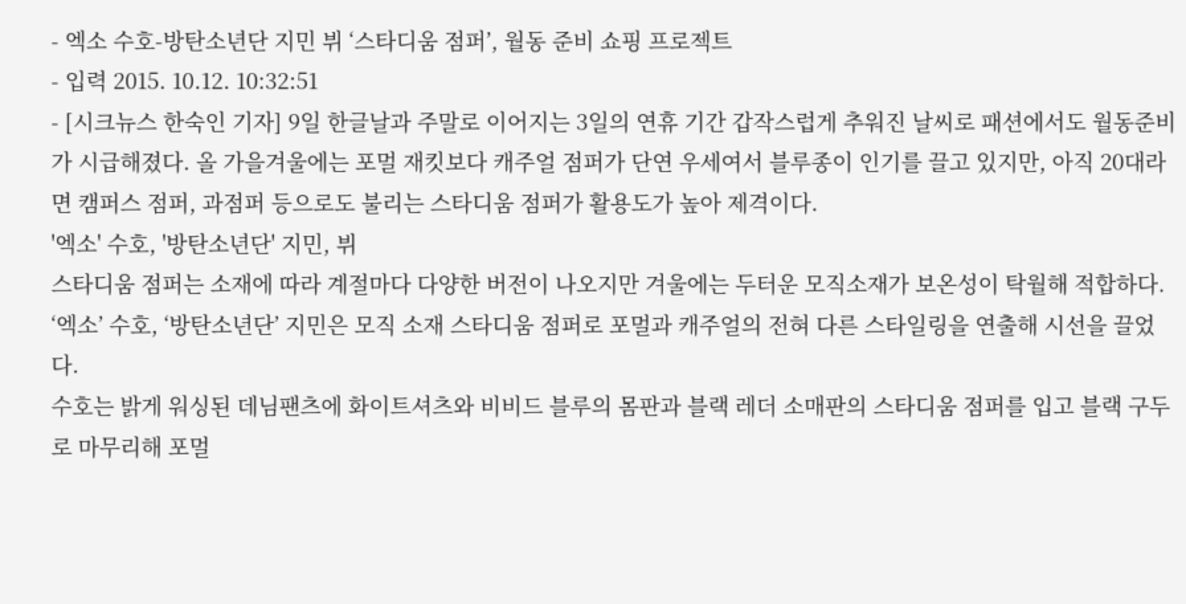- 엑소 수호-방탄소년단 지민 뷔 ‘스타디움 점퍼’, 월동 준비 쇼핑 프로젝트
- 입력 2015. 10.12. 10:32:51
- [시크뉴스 한숙인 기자] 9일 한글날과 주말로 이어지는 3일의 연휴 기간 갑작스럽게 추워진 날씨로 패션에서도 월동준비가 시급해졌다. 올 가을겨울에는 포멀 재킷보다 캐주얼 점퍼가 단연 우세여서 블루종이 인기를 끌고 있지만, 아직 20대라면 캠퍼스 점퍼, 과점퍼 등으로도 불리는 스타디움 점퍼가 활용도가 높아 제격이다.
'엑소' 수호, '방탄소년단' 지민, 뷔
스타디움 점퍼는 소재에 따라 계절마다 다양한 버전이 나오지만 겨울에는 두터운 모직소재가 보온성이 탁월해 적합하다. ‘엑소’ 수호, ‘방탄소년단’ 지민은 모직 소재 스타디움 점퍼로 포멀과 캐주얼의 전혀 다른 스타일링을 연출해 시선을 끌었다.
수호는 밝게 워싱된 데님팬츠에 화이트셔츠와 비비드 블루의 몸판과 블랙 레더 소매판의 스타디움 점퍼를 입고 블랙 구두로 마무리해 포멀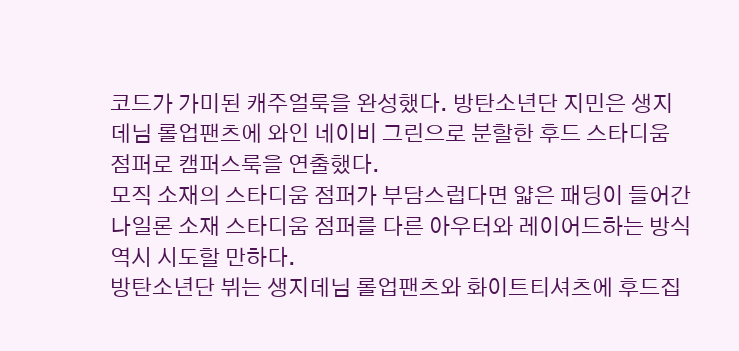코드가 가미된 캐주얼룩을 완성했다. 방탄소년단 지민은 생지데님 롤업팬츠에 와인 네이비 그린으로 분할한 후드 스타디움 점퍼로 캠퍼스룩을 연출했다.
모직 소재의 스타디움 점퍼가 부담스럽다면 얇은 패딩이 들어간 나일론 소재 스타디움 점퍼를 다른 아우터와 레이어드하는 방식 역시 시도할 만하다.
방탄소년단 뷔는 생지데님 롤업팬츠와 화이트티셔츠에 후드집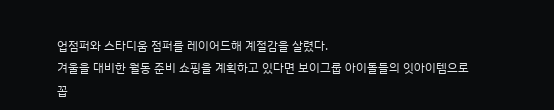업점퍼와 스타디움 점퍼를 레이어드해 계절감을 살렸다.
겨울을 대비한 월동 준비 쇼핑을 계획하고 있다면 보이그룹 아이돌들의 잇아이템으로 꼽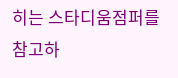히는 스타디움점퍼를 참고하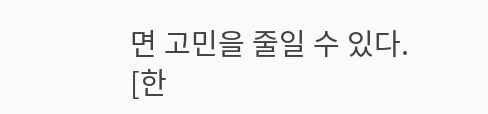면 고민을 줄일 수 있다.
[한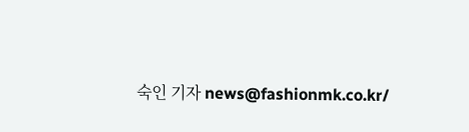숙인 기자 news@fashionmk.co.kr/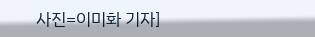사진=이미화 기자]